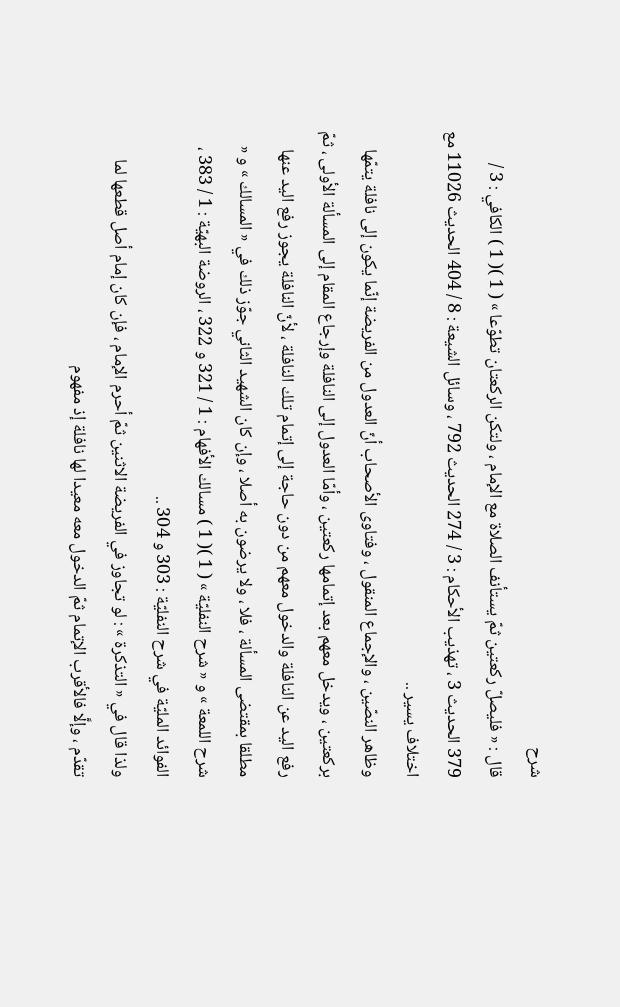شرح
قال : « فليصلّ ركعتين ثمّ يستأنف الصلاة مع الإمام ، ولتكن الركعتان تطوّعا » ( 1 )( 1 ) الكافي : 3 / 379 الحديث 3 ، تهذيب الأحكام : 3 / 274 الحديث 792 ، وسائل الشيعة : 8 / 404 الحديث 11026 مع اختلاف يسير ..
وظاهر النصّين ، والإجماع المنقول ، وفتاوى الأصحاب أنّ العدول من الفريضة إنّما يكون إلى نافلة يتمّها بركعتين ، ويدخل معهم بعد إتمامها ركعتين ، وأمّا العدول إلى النافلة وإرجاع المقام إلى المسألة الأولى ، ثمّ رفع اليد عن النافلة والدخول معهم من دون حاجة إلى إتمام تلك النافلة ، لأنّ النافلة يجوز رفع اليد عنها مطلقا بمقتضى المسألة ، فلا ، ولا يرضون به أصلا ، وإن كان الشهيد الثاني جوّز ذلك في « المسالك » و « شرح اللمعة » و « شرح النفليّة » ( 1 )( 1 ) مسالك الأفهام : 1 / 321 و 322 ، الروضة البهيّة : 1 / 383 ، الفوائد المليّة في شرح النفليّة : 303 و 304 ..
ولذا قال في « التذكرة » : لو تجاوز في الفريضة الاثنين ثمّ أحرم الإمام ، فإن كان إمام أصل قطعها لما تقدّم ، وإلَّا فالأقرب الإتمام ثمّ الدخول معه معيدا لها نافلة إذ مفهوم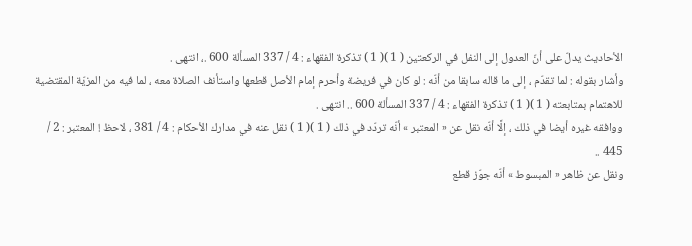الأحاديث يدلّ على أنّ العدول إلى النفل في الركعتين ( 1 )( 1 ) تذكرة الفقهاء : 4 / 337 المسألة 600 .، انتهى .
وأشار بقوله : لما تقدّم ، إلى ما قاله سابقا من أنّه : لو كان في فريضة وأحرم إمام الأصل قطعها واستأنف الصلاة معه ، لما فيه من المزيّة المقتضية للاهتمام بمتابعته ( 1 )( 1 ) تذكرة الفقهاء : 4 / 337 المسألة 600 .. انتهى .
ووافقه غيره أيضا في ذلك ، إلَّا أنّه نقل عن « المعتبر » أنّه تردّد في ذلك ( 1 )( 1 ) نقل عنه في مدارك الأحكام : 4 / 381 ، لاحظ ! المعتبر : 2 / 445 ..
ونقل عن ظاهر « المبسوط » أنّه جوّز قطع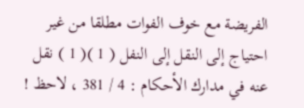الفريضة مع خوف الفوات مطلقا من غير احتياج إلى النقل إلى النفل ( 1 )( 1 ) نقل عنه في مدارك الأحكام : 4 / 381 ، لاحظ !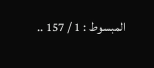المبسوط : 1 / 157 ..